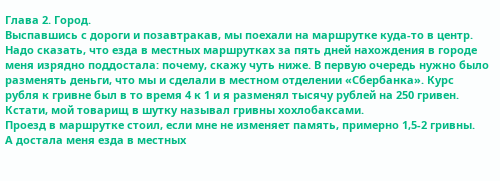Глава 2. Город.
Выспавшись с дороги и позавтракав, мы поехали на маршрутке куда-то в центр. Надо сказать, что езда в местных маршрутках за пять дней нахождения в городе меня изрядно поддостала: почему, скажу чуть ниже. В первую очередь нужно было разменять деньги, что мы и сделали в местном отделении «Сбербанка». Курс рубля к гривне был в то время 4 к 1 и я разменял тысячу рублей на 250 гривен. Кстати, мой товарищ в шутку называл гривны хохлобаксами.
Проезд в маршрутке стоил, если мне не изменяет память, примерно 1,5-2 гривны.
А достала меня езда в местных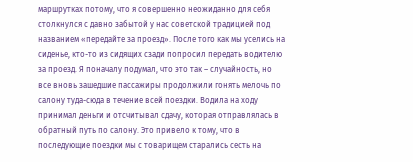маршрутках потому, что я совершенно неожиданно для себя столкнулся с давно забытой у нас советской традицией под названием «передайте за проезд». После того как мы уселись на сиденье, кто-то из сидящих сзади попросил передать водителю за проезд. Я поначалу подумал, что это так – случайность, но все вновь зашедшие пассажиры продолжили гонять мелочь по салону туда-сюда в течение всей поездки. Водила на ходу принимал деньги и отсчитывал сдачу, которая отправлялась в обратный путь по салону. Это привело к тому, что в последующие поездки мы с товарищем старались сесть на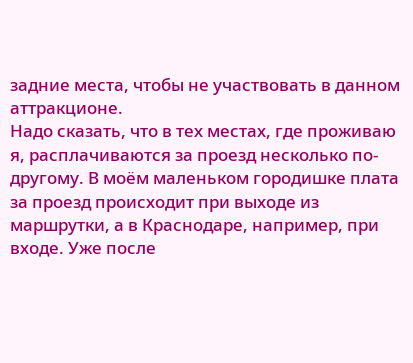задние места, чтобы не участвовать в данном аттракционе.
Надо сказать, что в тех местах, где проживаю я, расплачиваются за проезд несколько по-другому. В моём маленьком городишке плата за проезд происходит при выходе из маршрутки, а в Краснодаре, например, при входе. Уже после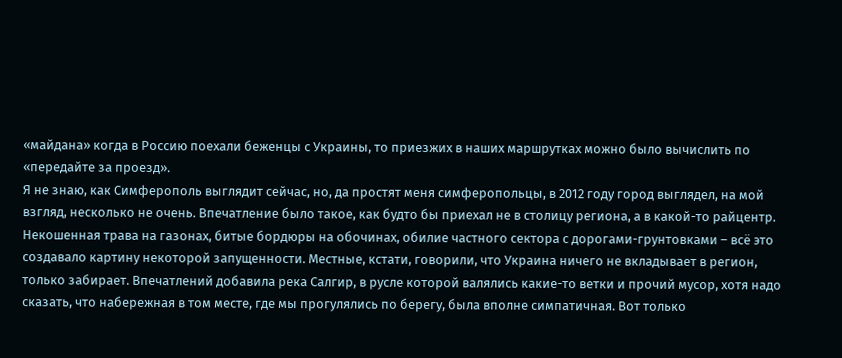«майдана» когда в Россию поехали беженцы с Украины, то приезжих в наших маршрутках можно было вычислить по «передайте за проезд».
Я не знаю, как Симферополь выглядит сейчас, но, да простят меня симферопольцы, в 2012 году город выглядел, на мой взгляд, несколько не очень. Впечатление было такое, как будто бы приехал не в столицу региона, а в какой-то райцентр. Некошенная трава на газонах, битые бордюры на обочинах, обилие частного сектора с дорогами-грунтовками – всё это создавало картину некоторой запущенности. Местные, кстати, говорили, что Украина ничего не вкладывает в регион, только забирает. Впечатлений добавила река Салгир, в русле которой валялись какие-то ветки и прочий мусор, хотя надо сказать, что набережная в том месте, где мы прогулялись по берегу, была вполне симпатичная. Вот только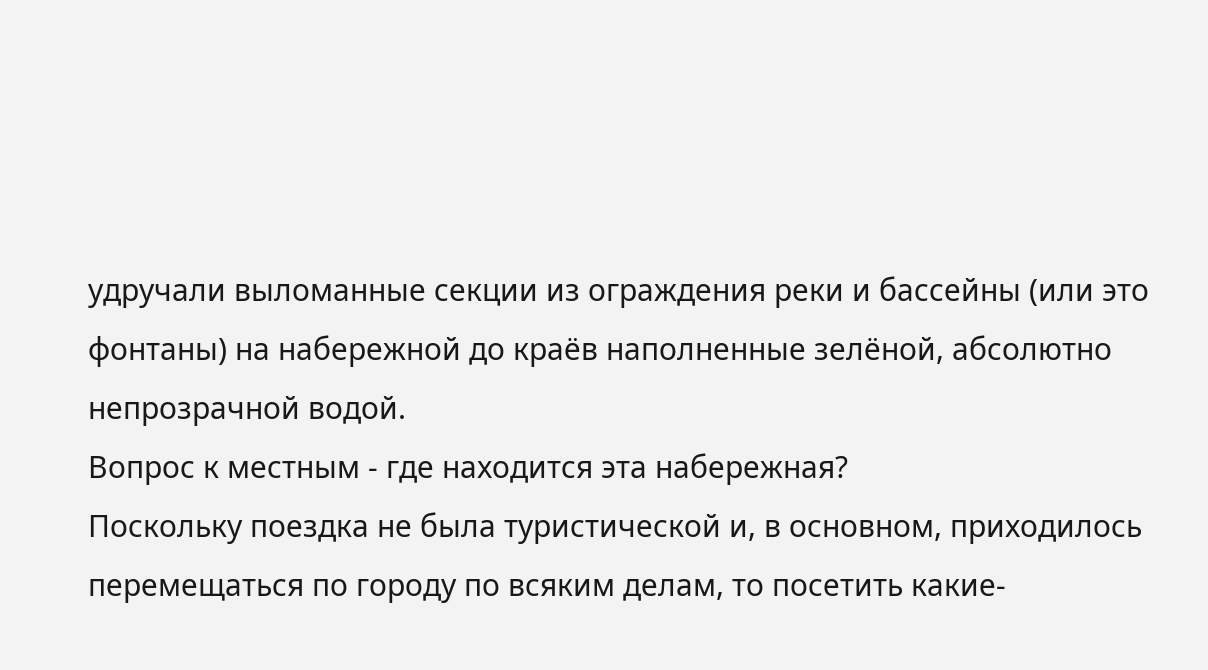удручали выломанные секции из ограждения реки и бассейны (или это фонтаны) на набережной до краёв наполненные зелёной, абсолютно непрозрачной водой.
Вопрос к местным - где находится эта набережная?
Поскольку поездка не была туристической и, в основном, приходилось перемещаться по городу по всяким делам, то посетить какие-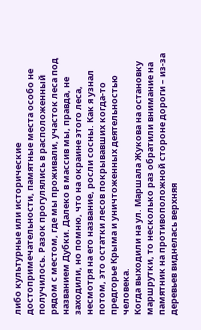либо культурные или исторические достопримечательности, памятные места особо не получилось. Разок прогулялись в расположенный рядом с местом, где мы проживали, участок леса под названием Дубки. Далеко в массив мы, правда, не заходили, но помню, что на окраине этого леса, несмотря на его название, росли сосны. Как я узнал потом, это остатки лесов покрывавших когда-то предгорье Крыма и уничтоженных деятельностью человека.
Когда выходили на ул. Маршала Жукова на остановку маршрутки, то несколько раз обратили внимание на памятник на противоположной стороне дороги – из-за деревьев виднелась верхняя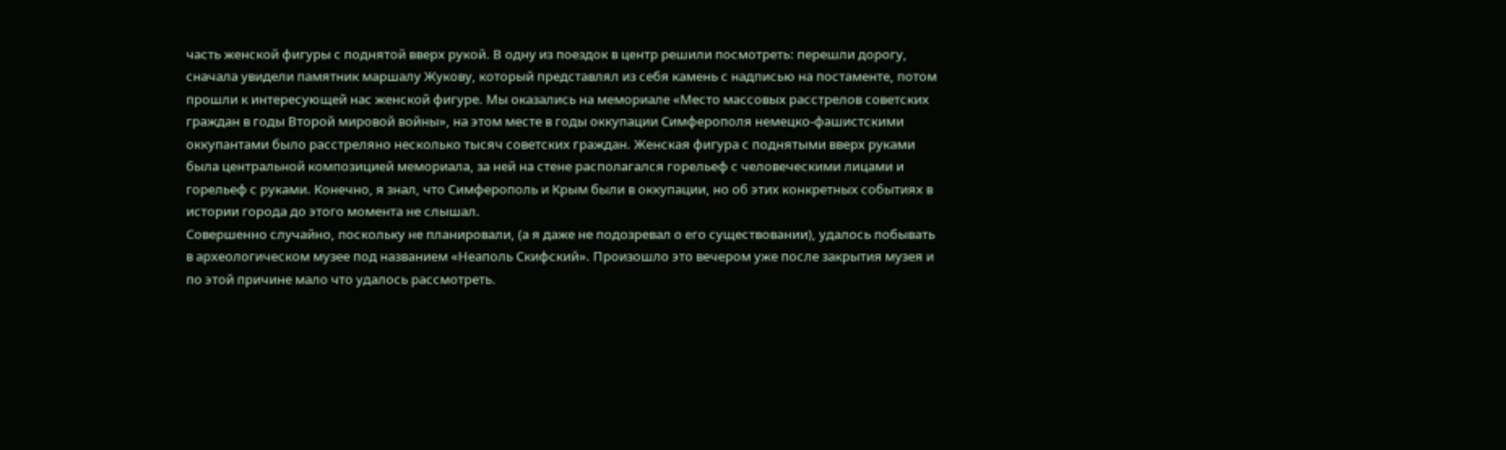часть женской фигуры с поднятой вверх рукой. В одну из поездок в центр решили посмотреть: перешли дорогу, сначала увидели памятник маршалу Жукову, который представлял из себя камень с надписью на постаменте, потом прошли к интересующей нас женской фигуре. Мы оказались на мемориале «Место массовых расстрелов советских граждан в годы Второй мировой войны», на этом месте в годы оккупации Симферополя немецко-фашистскими оккупантами было расстреляно несколько тысяч советских граждан. Женская фигура с поднятыми вверх руками была центральной композицией мемориала, за ней на стене располагался горельеф с человеческими лицами и горельеф с руками. Конечно, я знал, что Симферополь и Крым были в оккупации, но об этих конкретных событиях в истории города до этого момента не слышал.
Совершенно случайно, поскольку не планировали, (а я даже не подозревал о его существовании), удалось побывать в археологическом музее под названием «Неаполь Скифский». Произошло это вечером уже после закрытия музея и по этой причине мало что удалось рассмотреть.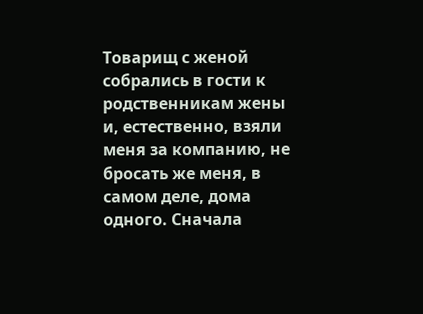Товарищ с женой собрались в гости к родственникам жены и, естественно, взяли меня за компанию, не бросать же меня, в самом деле, дома одного. Сначала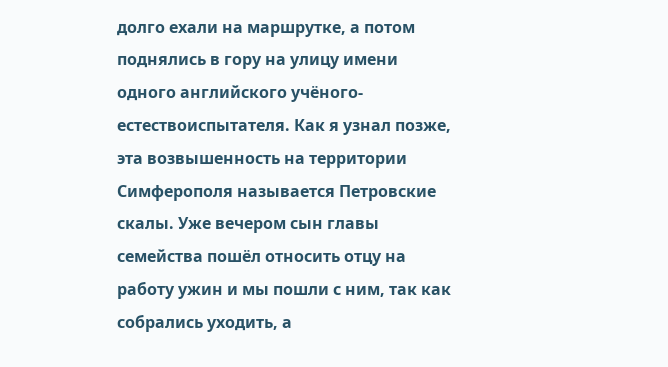долго ехали на маршрутке, а потом поднялись в гору на улицу имени одного английского учёного-естествоиспытателя. Как я узнал позже, эта возвышенность на территории Симферополя называется Петровские скалы. Уже вечером сын главы семейства пошёл относить отцу на работу ужин и мы пошли с ним, так как собрались уходить, а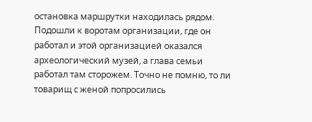остановка маршрутки находилась рядом. Подошли к воротам организации, где он работал и этой организацией оказался археологический музей, а глава семьи работал там сторожем. Точно не помню, то ли товарищ с женой попросились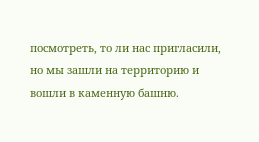посмотреть, то ли нас пригласили, но мы зашли на территорию и вошли в каменную башню.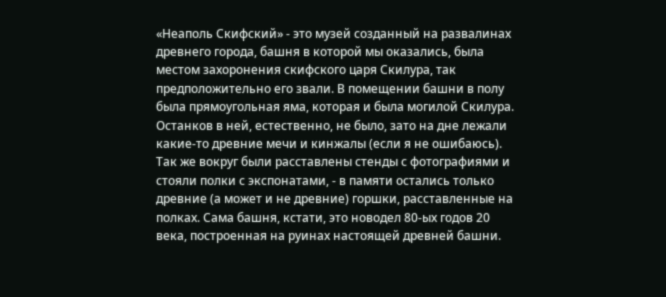«Неаполь Скифский» - это музей созданный на развалинах древнего города, башня в которой мы оказались, была местом захоронения скифского царя Скилура, так предположительно его звали. В помещении башни в полу была прямоугольная яма, которая и была могилой Скилура. Останков в ней, естественно, не было, зато на дне лежали какие-то древние мечи и кинжалы (если я не ошибаюсь). Так же вокруг были расставлены стенды с фотографиями и стояли полки с экспонатами, - в памяти остались только древние (а может и не древние) горшки, расставленные на полках. Сама башня, кстати, это новодел 80-ых годов 20 века, построенная на руинах настоящей древней башни.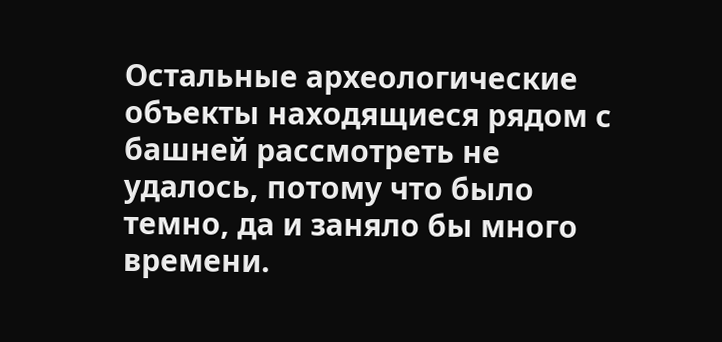Остальные археологические объекты находящиеся рядом с башней рассмотреть не удалось, потому что было темно, да и заняло бы много времени.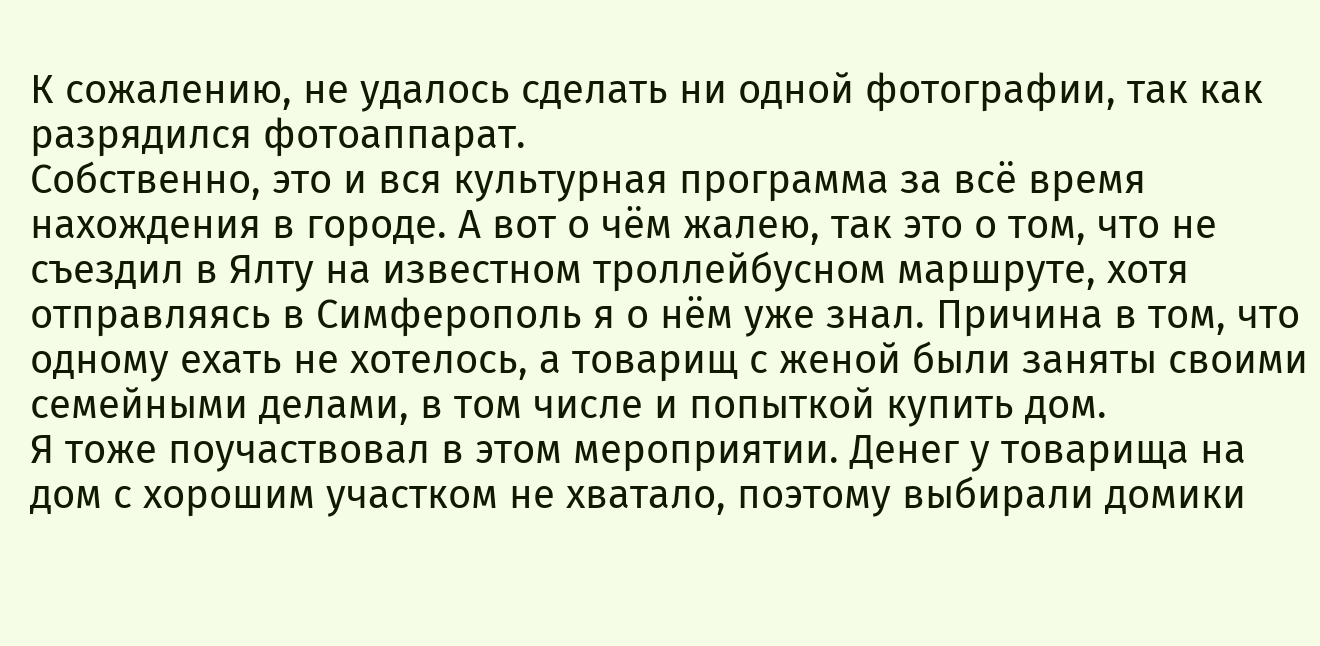К сожалению, не удалось сделать ни одной фотографии, так как разрядился фотоаппарат.
Собственно, это и вся культурная программа за всё время нахождения в городе. А вот о чём жалею, так это о том, что не съездил в Ялту на известном троллейбусном маршруте, хотя отправляясь в Симферополь я о нём уже знал. Причина в том, что одному ехать не хотелось, а товарищ с женой были заняты своими семейными делами, в том числе и попыткой купить дом.
Я тоже поучаствовал в этом мероприятии. Денег у товарища на дом с хорошим участком не хватало, поэтому выбирали домики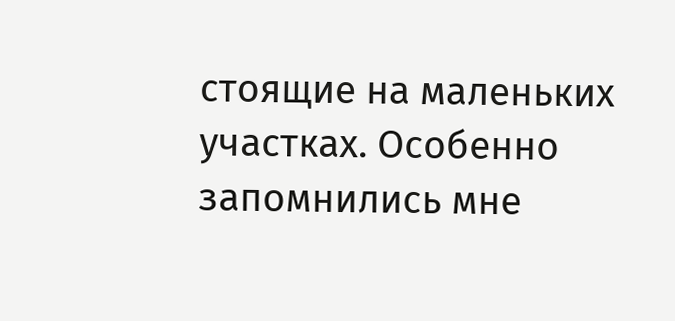стоящие на маленьких участках. Особенно запомнились мне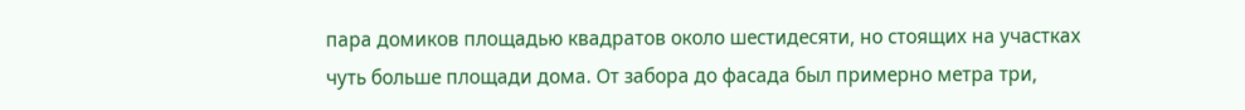пара домиков площадью квадратов около шестидесяти, но стоящих на участках чуть больше площади дома. От забора до фасада был примерно метра три,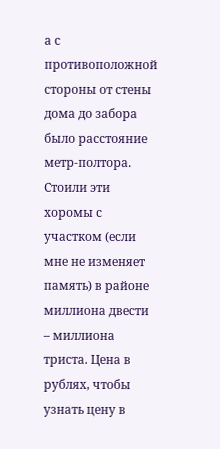а с противоположной стороны от стены дома до забора было расстояние метр-полтора. Стоили эти хоромы с участком (если мне не изменяет память) в районе миллиона двести – миллиона триста. Цена в рублях, чтобы узнать цену в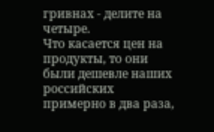гривнах - делите на четыре.
Что касается цен на продукты, то они были дешевле наших российских примерно в два раза,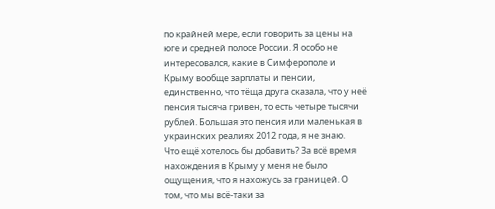по крайней мере, если говорить за цены на юге и средней полосе России. Я особо не интересовался, какие в Симферополе и Крыму вообще зарплаты и пенсии, единственно, что тёща друга сказала, что у неё пенсия тысяча гривен, то есть четыре тысячи рублей. Большая это пенсия или маленькая в украинских реалиях 2012 года, я не знаю.
Что ещё хотелось бы добавить? За всё время нахождения в Крыму у меня не было ощущения, что я нахожусь за границей. О том, что мы всё-таки за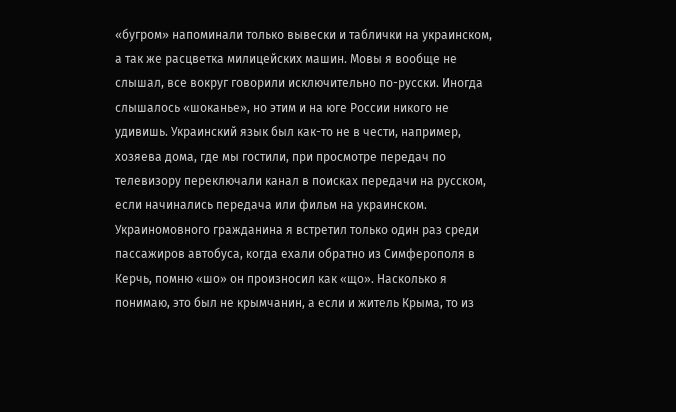«бугром» напоминали только вывески и таблички на украинском, а так же расцветка милицейских машин. Мовы я вообще не слышал, все вокруг говорили исключительно по-русски. Иногда слышалось «шоканье», но этим и на юге России никого не удивишь. Украинский язык был как-то не в чести, например, хозяева дома, где мы гостили, при просмотре передач по телевизору переключали канал в поисках передачи на русском, если начинались передача или фильм на украинском. Украиномовного гражданина я встретил только один раз среди пассажиров автобуса, когда ехали обратно из Симферополя в Керчь, помню «шо» он произносил как «що». Насколько я понимаю, это был не крымчанин, а если и житель Крыма, то из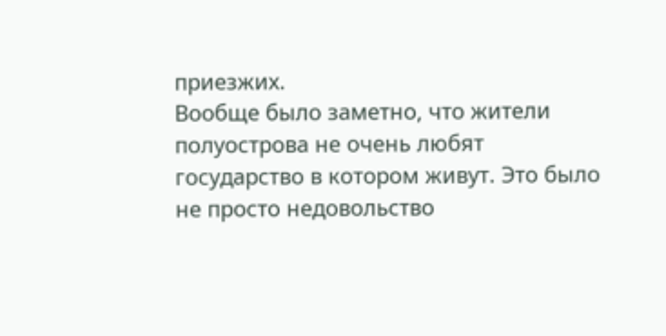приезжих.
Вообще было заметно, что жители полуострова не очень любят государство в котором живут. Это было не просто недовольство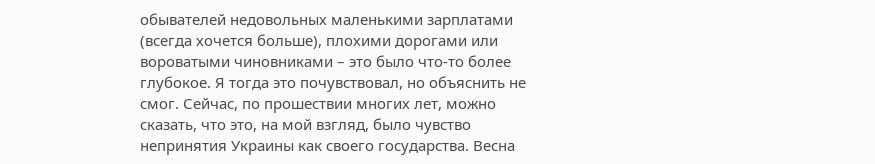обывателей недовольных маленькими зарплатами (всегда хочется больше), плохими дорогами или вороватыми чиновниками – это было что-то более глубокое. Я тогда это почувствовал, но объяснить не смог. Сейчас, по прошествии многих лет, можно сказать, что это, на мой взгляд, было чувство непринятия Украины как своего государства. Весна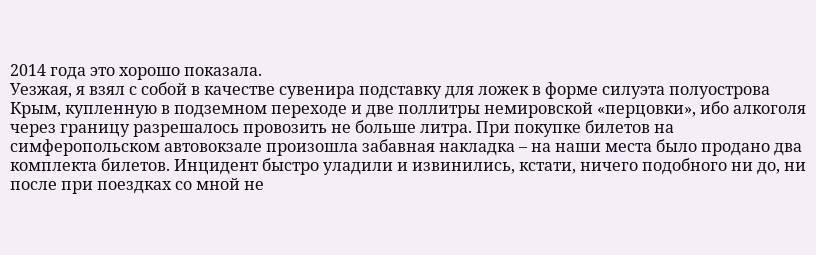2014 года это хорошо показала.
Уезжая, я взял с собой в качестве сувенира подставку для ложек в форме силуэта полуострова Крым, купленную в подземном переходе и две поллитры немировской «перцовки», ибо алкоголя через границу разрешалось провозить не больше литра. При покупке билетов на симферопольском автовокзале произошла забавная накладка – на наши места было продано два комплекта билетов. Инцидент быстро уладили и извинились, кстати, ничего подобного ни до, ни после при поездках со мной не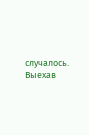случалось. Выехав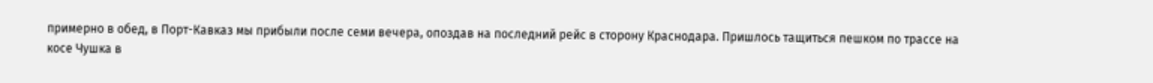примерно в обед, в Порт-Кавказ мы прибыли после семи вечера, опоздав на последний рейс в сторону Краснодара. Пришлось тащиться пешком по трассе на косе Чушка в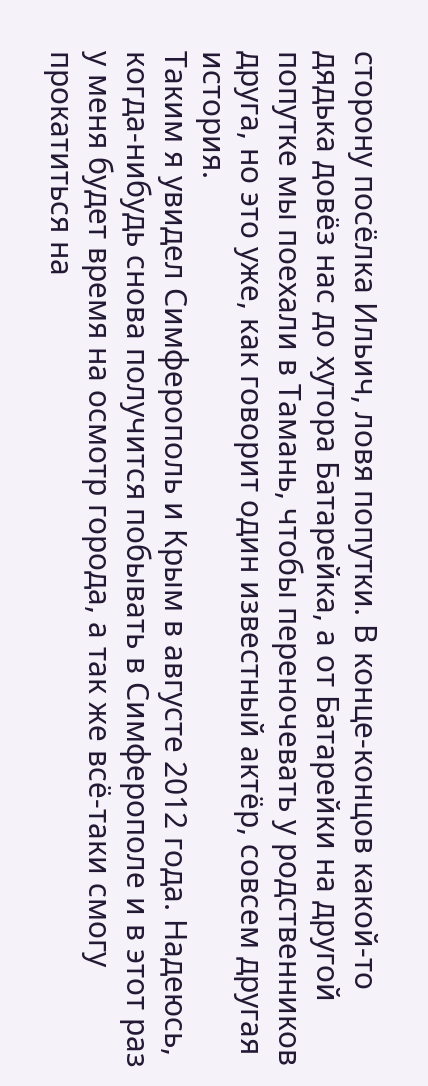сторону посёлка Ильич, ловя попутки. В конце-концов какой-то дядька довёз нас до хутора Батарейка, а от Батарейки на другой попутке мы поехали в Тамань, чтобы переночевать у родственников друга, но это уже, как говорит один известный актёр, совсем другая история.
Таким я увидел Симферополь и Крым в августе 2012 года. Надеюсь, когда-нибудь снова получится побывать в Симферополе и в этот раз у меня будет время на осмотр города, а так же всё-таки смогу прокатиться на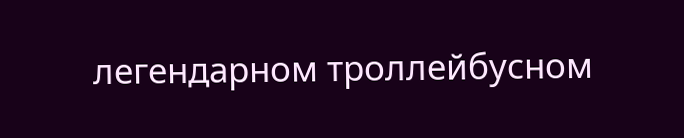легендарном троллейбусном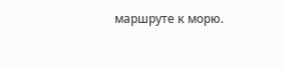маршруте к морю.